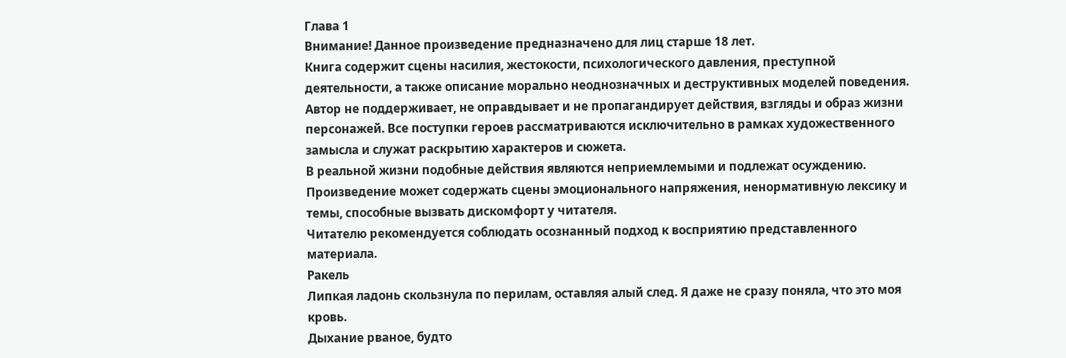Глава 1
Внимание! Данное произведение предназначено для лиц старше 18 лет.
Книга содержит сцены насилия, жестокости, психологического давления, преступной деятельности, а также описание морально неоднозначных и деструктивных моделей поведения.
Автор не поддерживает, не оправдывает и не пропагандирует действия, взгляды и образ жизни персонажей. Все поступки героев рассматриваются исключительно в рамках художественного замысла и служат раскрытию характеров и сюжета.
В реальной жизни подобные действия являются неприемлемыми и подлежат осуждению.
Произведение может содержать сцены эмоционального напряжения, ненормативную лексику и темы, способные вызвать дискомфорт у читателя.
Читателю рекомендуется соблюдать осознанный подход к восприятию представленного материала.
Ракель
Липкая ладонь скользнула по перилам, оставляя алый след. Я даже не сразу поняла, что это моя кровь.
Дыхание рваное, будто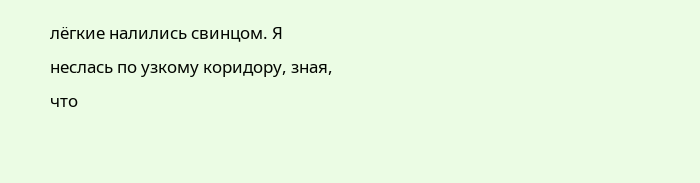лёгкие налились свинцом. Я неслась по узкому коридору, зная, что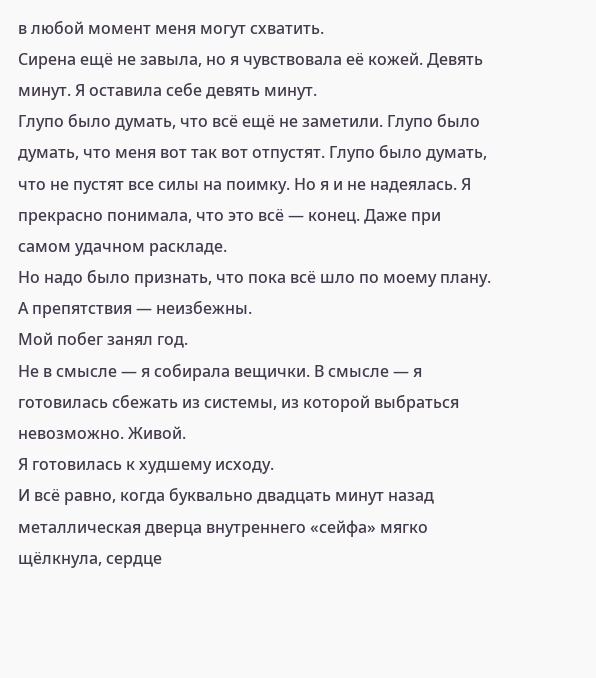в любой момент меня могут схватить.
Сирена ещё не завыла, но я чувствовала её кожей. Девять минут. Я оставила себе девять минут.
Глупо было думать, что всё ещё не заметили. Глупо было думать, что меня вот так вот отпустят. Глупо было думать, что не пустят все силы на поимку. Но я и не надеялась. Я прекрасно понимала, что это всё — конец. Даже при самом удачном раскладе.
Но надо было признать, что пока всё шло по моему плану. А препятствия — неизбежны.
Мой побег занял год.
Не в смысле — я собирала вещички. В смысле — я готовилась сбежать из системы, из которой выбраться невозможно. Живой.
Я готовилась к худшему исходу.
И всё равно, когда буквально двадцать минут назад металлическая дверца внутреннего «сейфа» мягко щёлкнула, сердце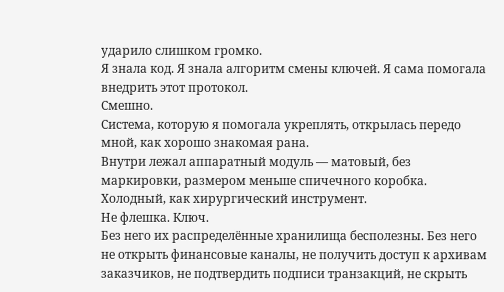ударило слишком громко.
Я знала код. Я знала алгоритм смены ключей. Я сама помогала внедрить этот протокол.
Смешно.
Система, которую я помогала укреплять, открылась передо мной, как хорошо знакомая рана.
Внутри лежал аппаратный модуль — матовый, без маркировки, размером меньше спичечного коробка. Холодный, как хирургический инструмент.
Не флешка. Ключ.
Без него их распределённые хранилища бесполезны. Без него не открыть финансовые каналы, не получить доступ к архивам заказчиков, не подтвердить подписи транзакций, не скрыть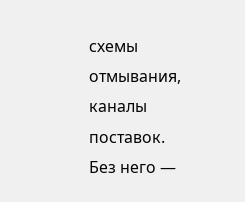схемы отмывания, каналы поставок. Без него —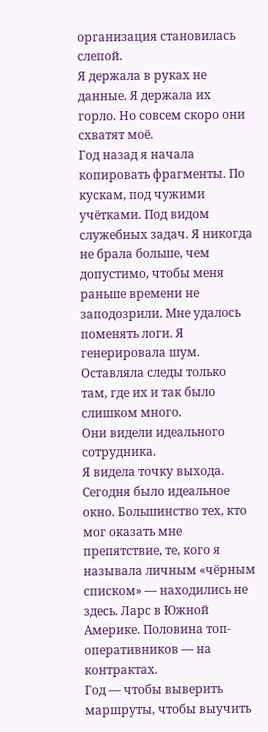организация становилась слепой.
Я держала в руках не данные. Я держала их горло. Но совсем скоро они схватят моё.
Год назад я начала копировать фрагменты. По кускам, под чужими учётками. Под видом служебных задач. Я никогда не брала больше, чем допустимо, чтобы меня раньше времени не заподозрили. Мне удалось поменять логи. Я генерировала шум. Оставляла следы только там, где их и так было слишком много.
Они видели идеального сотрудника.
Я видела точку выхода. Сегодня было идеальное окно. Большинство тех, кто мог оказать мне препятствие, те, кого я называла личным «чёрным списком» — находились не здесь. Ларс в Южной Америке. Половина топ-оперативников — на контрактах.
Год — чтобы выверить маршруты, чтобы выучить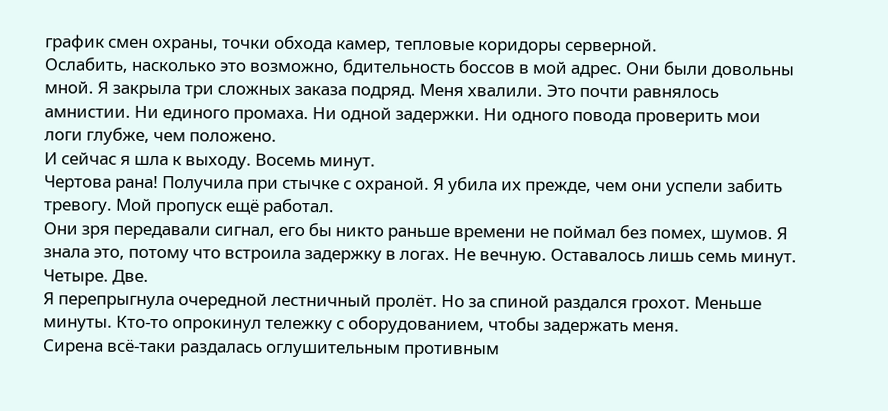график смен охраны, точки обхода камер, тепловые коридоры серверной.
Ослабить, насколько это возможно, бдительность боссов в мой адрес. Они были довольны мной. Я закрыла три сложных заказа подряд. Меня хвалили. Это почти равнялось амнистии. Ни единого промаха. Ни одной задержки. Ни одного повода проверить мои логи глубже, чем положено.
И сейчас я шла к выходу. Восемь минут.
Чертова рана! Получила при стычке с охраной. Я убила их прежде, чем они успели забить тревогу. Мой пропуск ещё работал.
Они зря передавали сигнал, его бы никто раньше времени не поймал без помех, шумов. Я знала это, потому что встроила задержку в логах. Не вечную. Оставалось лишь семь минут. Четыре. Две.
Я перепрыгнула очередной лестничный пролёт. Но за спиной раздался грохот. Меньше минуты. Кто-то опрокинул тележку с оборудованием, чтобы задержать меня.
Сирена всё-таки раздалась оглушительным противным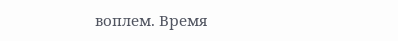воплем. Время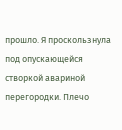прошло. Я проскользнула под опускающейся створкой авариной перегородки. Плечо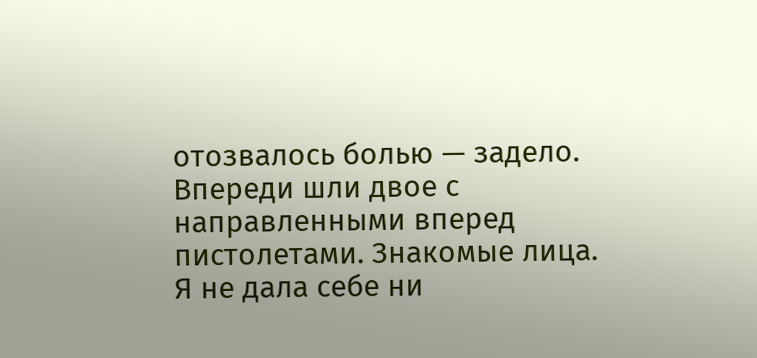отозвалось болью — задело.
Впереди шли двое с направленными вперед пистолетами. Знакомые лица.
Я не дала себе ни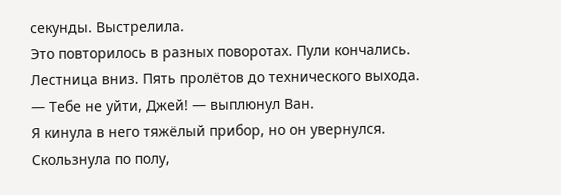секунды. Выстрелила.
Это повторилось в разных поворотах. Пули кончались.
Лестница вниз. Пять пролётов до технического выхода.
— Тебе не уйти, Джей! — выплюнул Ван.
Я кинула в него тяжёлый прибор, но он увернулся. Скользнула по полу,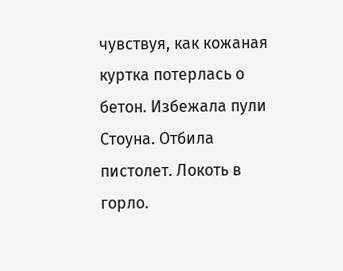чувствуя, как кожаная куртка потерлась о бетон. Избежала пули Стоуна. Отбила пистолет. Локоть в горло.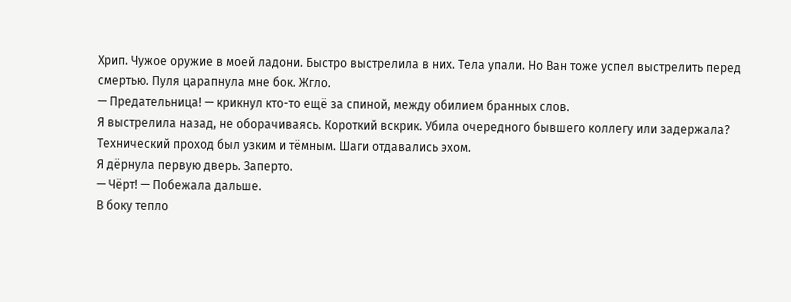Хрип. Чужое оружие в моей ладони. Быстро выстрелила в них. Тела упали. Но Ван тоже успел выстрелить перед смертью. Пуля царапнула мне бок. Жгло.
— Предательница! — крикнул кто-то ещё за спиной, между обилием бранных слов.
Я выстрелила назад, не оборачиваясь. Короткий вскрик. Убила очередного бывшего коллегу или задержала?
Технический проход был узким и тёмным. Шаги отдавались эхом.
Я дёрнула первую дверь. Заперто.
— Чёрт! — Побежала дальше.
В боку тепло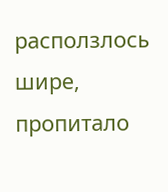расползлось шире, пропитало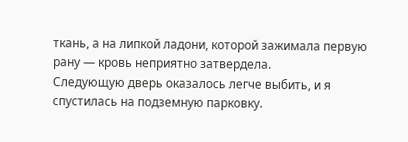ткань, а на липкой ладони, которой зажимала первую рану — кровь неприятно затвердела.
Следующую дверь оказалось легче выбить, и я спустилась на подземную парковку.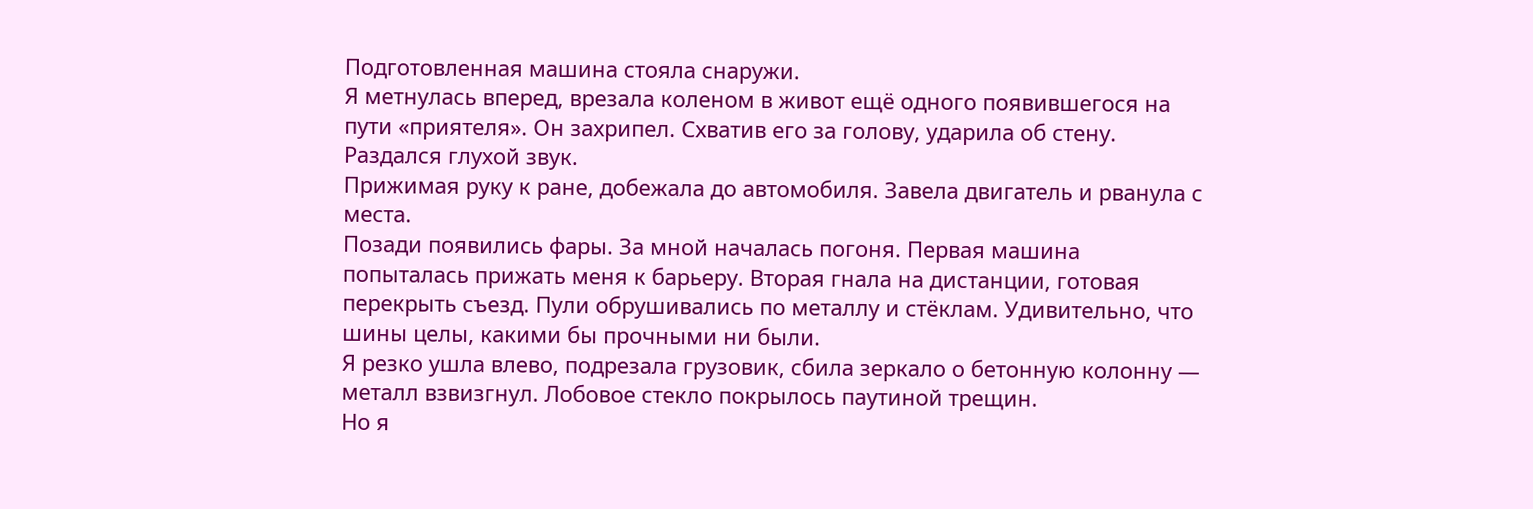Подготовленная машина стояла снаружи.
Я метнулась вперед, врезала коленом в живот ещё одного появившегося на пути «приятеля». Он захрипел. Схватив его за голову, ударила об стену. Раздался глухой звук.
Прижимая руку к ране, добежала до автомобиля. Завела двигатель и рванула с места.
Позади появились фары. За мной началась погоня. Первая машина попыталась прижать меня к барьеру. Вторая гнала на дистанции, готовая перекрыть съезд. Пули обрушивались по металлу и стёклам. Удивительно, что шины целы, какими бы прочными ни были.
Я резко ушла влево, подрезала грузовик, сбила зеркало о бетонную колонну — металл взвизгнул. Лобовое стекло покрылось паутиной трещин.
Но я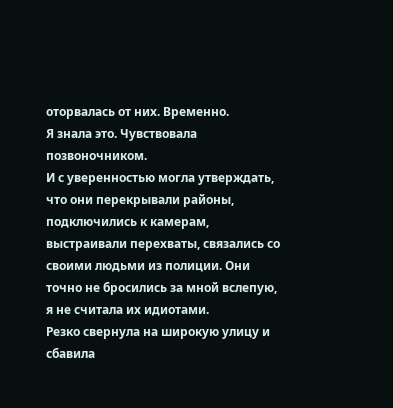оторвалась от них. Временно.
Я знала это. Чувствовала позвоночником.
И с уверенностью могла утверждать, что они перекрывали районы, подключились к камерам, выстраивали перехваты, связались со своими людьми из полиции. Они точно не бросились за мной вслепую, я не считала их идиотами.
Резко свернула на широкую улицу и сбавила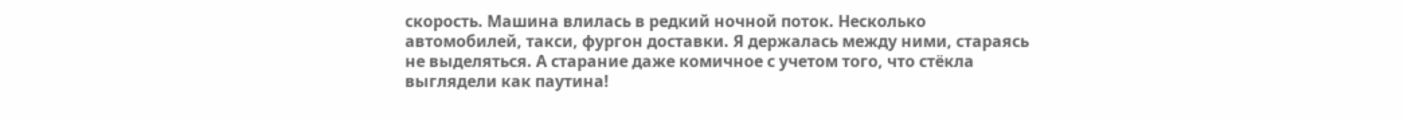скорость. Машина влилась в редкий ночной поток. Несколько автомобилей, такси, фургон доставки. Я держалась между ними, стараясь не выделяться. А старание даже комичное с учетом того, что стёкла выглядели как паутина!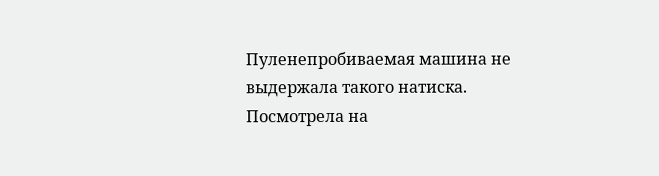Пуленепробиваемая машина не выдержала такого натиска.
Посмотрела на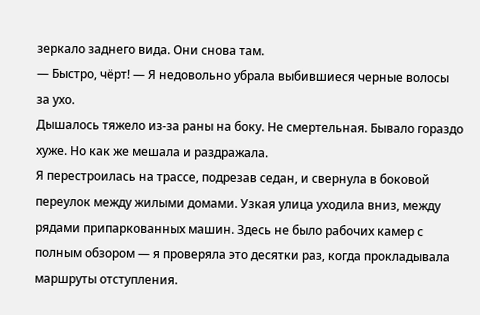зеркало заднего вида. Они снова там.
— Быстро, чёрт! — Я недовольно убрала выбившиеся черные волосы за ухо.
Дышалось тяжело из-за раны на боку. Не смертельная. Бывало гораздо хуже. Но как же мешала и раздражала.
Я перестроилась на трассе, подрезав седан, и свернула в боковой переулок между жилыми домами. Узкая улица уходила вниз, между рядами припаркованных машин. Здесь не было рабочих камер с полным обзором — я проверяла это десятки раз, когда прокладывала маршруты отступления.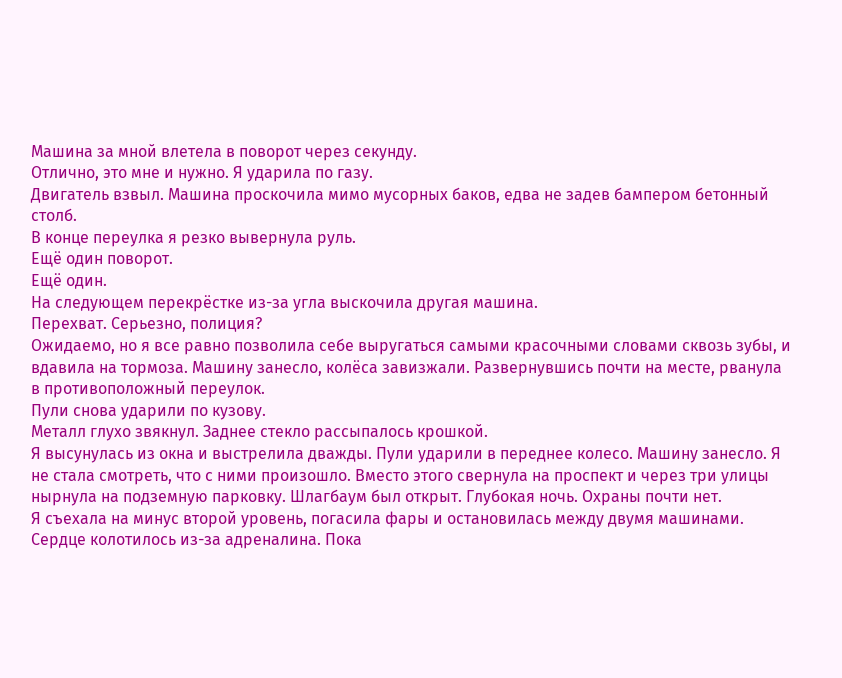Машина за мной влетела в поворот через секунду.
Отлично, это мне и нужно. Я ударила по газу.
Двигатель взвыл. Машина проскочила мимо мусорных баков, едва не задев бампером бетонный столб.
В конце переулка я резко вывернула руль.
Ещё один поворот.
Ещё один.
На следующем перекрёстке из-за угла выскочила другая машина.
Перехват. Серьезно, полиция?
Ожидаемо, но я все равно позволила себе выругаться самыми красочными словами сквозь зубы, и вдавила на тормоза. Машину занесло, колёса завизжали. Развернувшись почти на месте, рванула в противоположный переулок.
Пули снова ударили по кузову.
Металл глухо звякнул. Заднее стекло рассыпалось крошкой.
Я высунулась из окна и выстрелила дважды. Пули ударили в переднее колесо. Машину занесло. Я не стала смотреть, что с ними произошло. Вместо этого свернула на проспект и через три улицы нырнула на подземную парковку. Шлагбаум был открыт. Глубокая ночь. Охраны почти нет.
Я съехала на минус второй уровень, погасила фары и остановилась между двумя машинами. Сердце колотилось из-за адреналина. Пока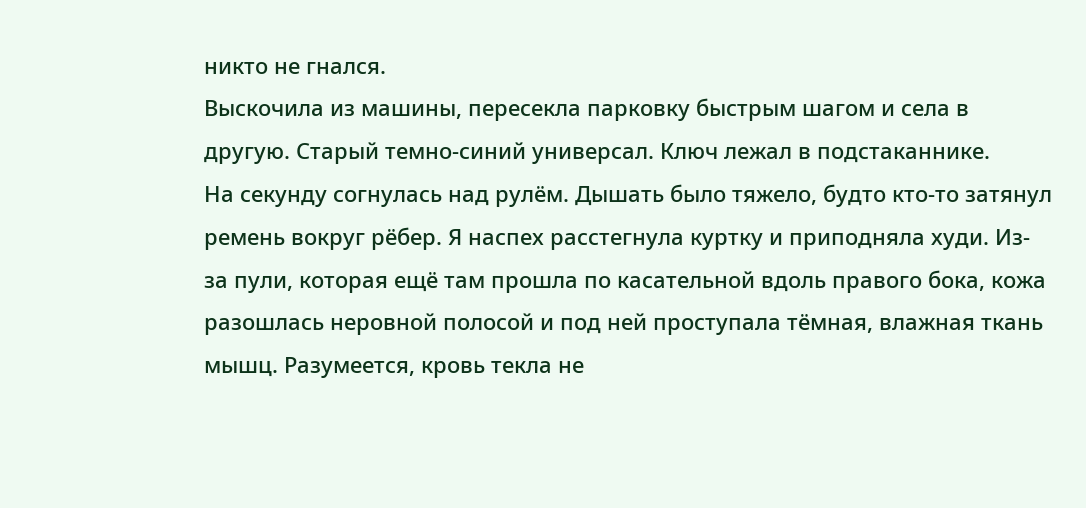никто не гнался.
Выскочила из машины, пересекла парковку быстрым шагом и села в другую. Старый темно-синий универсал. Ключ лежал в подстаканнике.
На секунду согнулась над рулём. Дышать было тяжело, будто кто-то затянул ремень вокруг рёбер. Я наспех расстегнула куртку и приподняла худи. Из-за пули, которая ещё там прошла по касательной вдоль правого бока, кожа разошлась неровной полосой и под ней проступала тёмная, влажная ткань мышц. Разумеется, кровь текла не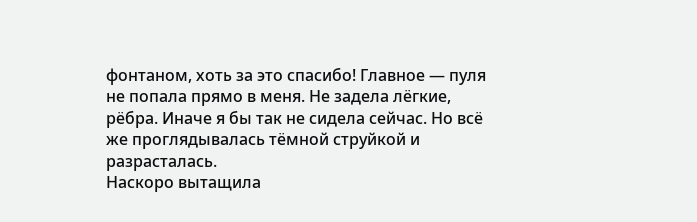фонтаном, хоть за это спасибо! Главное — пуля не попала прямо в меня. Не задела лёгкие, рёбра. Иначе я бы так не сидела сейчас. Но всё же проглядывалась тёмной струйкой и разрасталась.
Наскоро вытащила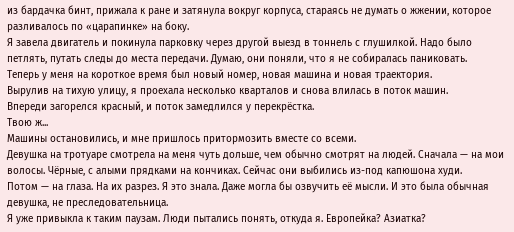из бардачка бинт, прижала к ране и затянула вокруг корпуса, стараясь не думать о жжении, которое разливалось по «царапинке» на боку.
Я завела двигатель и покинула парковку через другой выезд в тоннель с глушилкой. Надо было петлять, путать следы до места передачи. Думаю, они поняли, что я не собиралась паниковать.
Теперь у меня на короткое время был новый номер, новая машина и новая траектория.
Вырулив на тихую улицу, я проехала несколько кварталов и снова влилась в поток машин.
Впереди загорелся красный, и поток замедлился у перекрёстка.
Твою ж...
Машины остановились, и мне пришлось притормозить вместе со всеми.
Девушка на тротуаре смотрела на меня чуть дольше, чем обычно смотрят на людей. Сначала — на мои волосы. Чёрные, с алыми прядками на кончиках. Сейчас они выбились из-под капюшона худи.
Потом — на глаза. На их разрез. Я это знала. Даже могла бы озвучить её мысли. И это была обычная девушка, не преследовательница.
Я уже привыкла к таким паузам. Люди пытались понять, откуда я. Европейка? Азиатка?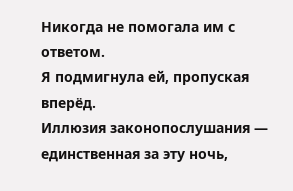Никогда не помогала им с ответом.
Я подмигнула ей, пропуская вперёд.
Иллюзия законопослушания — единственная за эту ночь,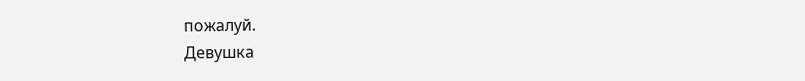пожалуй.
Девушка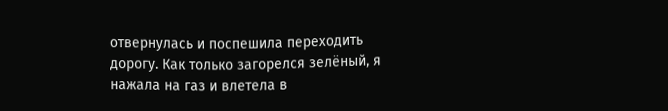отвернулась и поспешила переходить дорогу. Как только загорелся зелёный, я нажала на газ и влетела в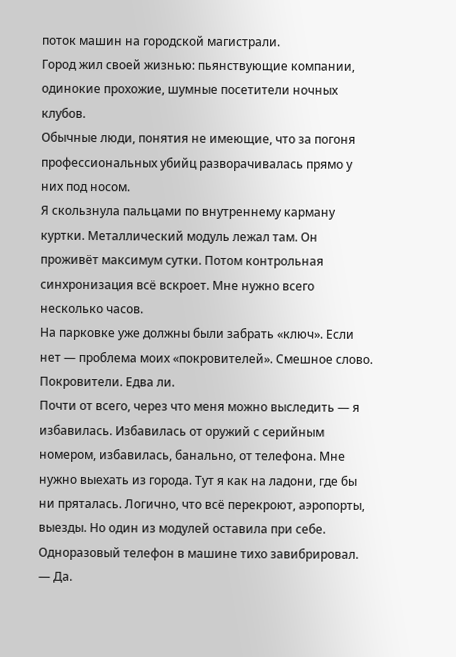поток машин на городской магистрали.
Город жил своей жизнью: пьянствующие компании, одинокие прохожие, шумные посетители ночных клубов.
Обычные люди, понятия не имеющие, что за погоня профессиональных убийц разворачивалась прямо у них под носом.
Я скользнула пальцами по внутреннему карману куртки. Металлический модуль лежал там. Он проживёт максимум сутки. Потом контрольная синхронизация всё вскроет. Мне нужно всего несколько часов.
На парковке уже должны были забрать «ключ». Если нет — проблема моих «покровителей». Смешное слово. Покровители. Едва ли.
Почти от всего, через что меня можно выследить — я избавилась. Избавилась от оружий с серийным номером, избавилась, банально, от телефона. Мне нужно выехать из города. Тут я как на ладони, где бы ни пряталась. Логично, что всё перекроют, аэропорты, выезды. Но один из модулей оставила при себе.
Одноразовый телефон в машине тихо завибрировал.
— Да.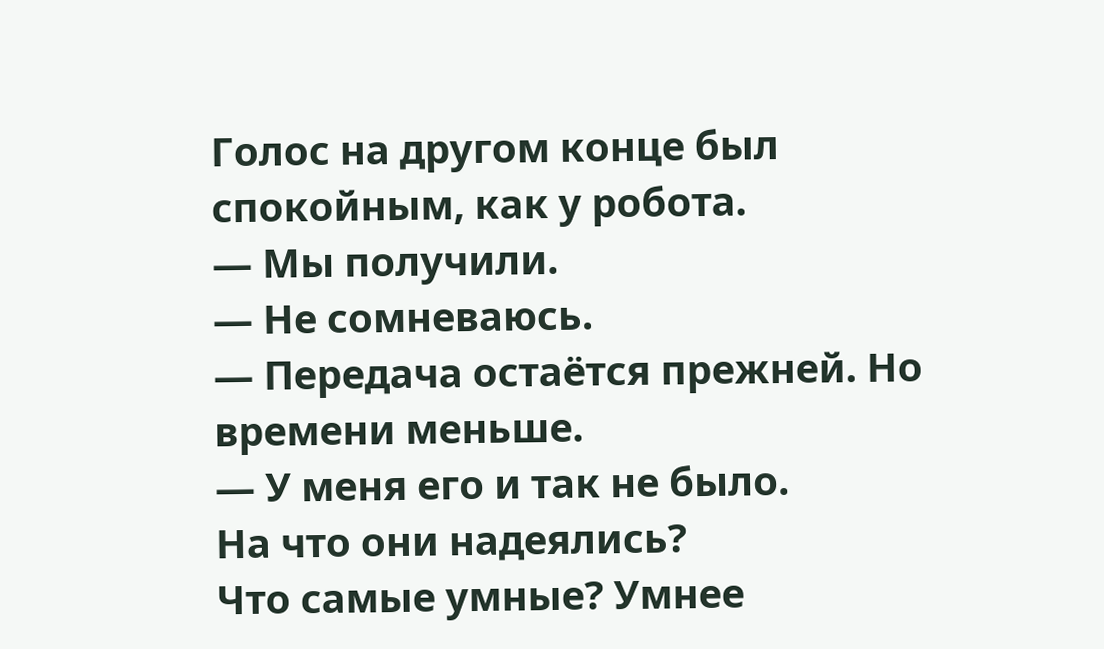Голос на другом конце был спокойным, как у робота.
— Мы получили.
— Не сомневаюсь.
— Передача остаётся прежней. Но времени меньше.
— У меня его и так не было.
На что они надеялись?
Что самые умные? Умнее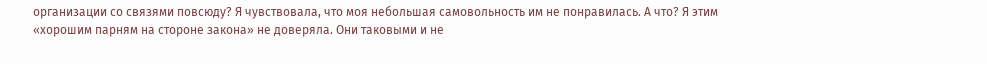организации со связями повсюду? Я чувствовала, что моя небольшая самовольность им не понравилась. А что? Я этим «хорошим парням на стороне закона» не доверяла. Они таковыми и не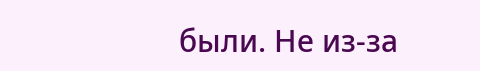были. Не из-за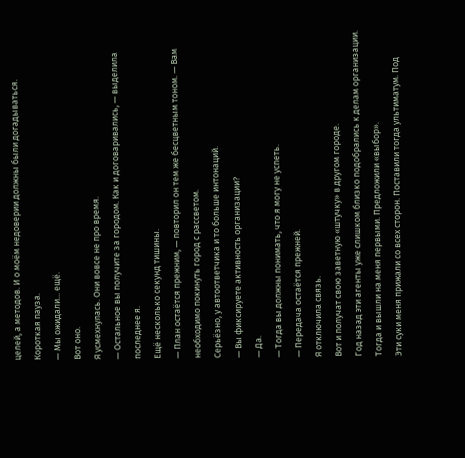целей, а методов. И о моём недоверии должны были догадываться.
Короткая пауза.
— Мы ожидали... ещё.
Вот оно.
Я усмехнулась. Они вовсе не про время.
— Остальное вы получите за городом. Как и договаривались, — выделила последнее я.
Ещё несколько секунд тишины.
— План остаётся прежним, — повторил он тем же бесцветным тоном. — Вам необходимо покинуть город с рассветом.
Серьёзно, у автоответчика и то больше интонаций.
— Вы фиксируете активность организации?
— Да.
— Тогда вы должны понимать, что я могу не успеть.
— Передача остаётся прежней.
Я отключила связь.
Вот и получат свою заветную «штучку» в другом городе.
Год назад эти агенты уже слишком близко подобрались к делам организации. Тогда и вышли на меня первыми. Предложили «выбор».
Эти суки меня прижали со всех сторон. Поставили тогда ультиматум. Под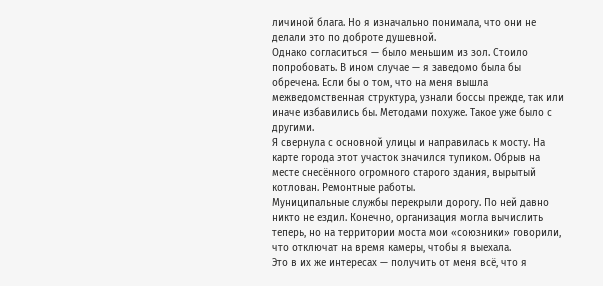личиной блага. Но я изначально понимала, что они не делали это по доброте душевной.
Однако согласиться — было меньшим из зол. Стоило попробовать. В ином случае — я заведомо была бы обречена. Если бы о том, что на меня вышла межведомственная структура, узнали боссы прежде, так или иначе избавились бы. Методами похуже. Такое уже было с другими.
Я свернула с основной улицы и направилась к мосту. На карте города этот участок значился тупиком. Обрыв на месте снесённого огромного старого здания, вырытый котлован. Ремонтные работы.
Муниципальные службы перекрыли дорогу. По ней давно никто не ездил. Конечно, организация могла вычислить теперь, но на территории моста мои «союзники» говорили, что отключат на время камеры, чтобы я выехала.
Это в их же интересах — получить от меня всё, что я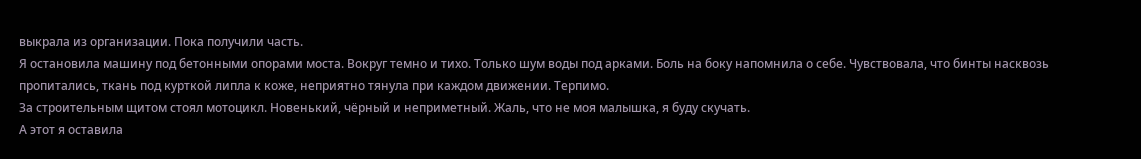выкрала из организации. Пока получили часть.
Я остановила машину под бетонными опорами моста. Вокруг темно и тихо. Только шум воды под арками. Боль на боку напомнила о себе. Чувствовала, что бинты насквозь пропитались, ткань под курткой липла к коже, неприятно тянула при каждом движении. Терпимо.
За строительным щитом стоял мотоцикл. Новенький, чёрный и неприметный. Жаль, что не моя малышка, я буду скучать.
А этот я оставила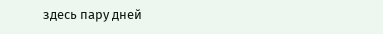здесь пару дней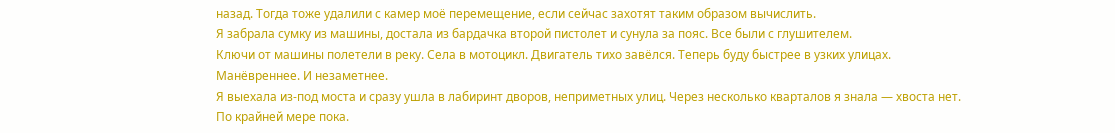назад. Тогда тоже удалили с камер моё перемещение, если сейчас захотят таким образом вычислить.
Я забрала сумку из машины, достала из бардачка второй пистолет и сунула за пояс. Все были с глушителем.
Ключи от машины полетели в реку. Села в мотоцикл. Двигатель тихо завёлся. Теперь буду быстрее в узких улицах. Манёвреннее. И незаметнее.
Я выехала из-под моста и сразу ушла в лабиринт дворов, неприметных улиц. Через несколько кварталов я знала — хвоста нет. По крайней мере пока.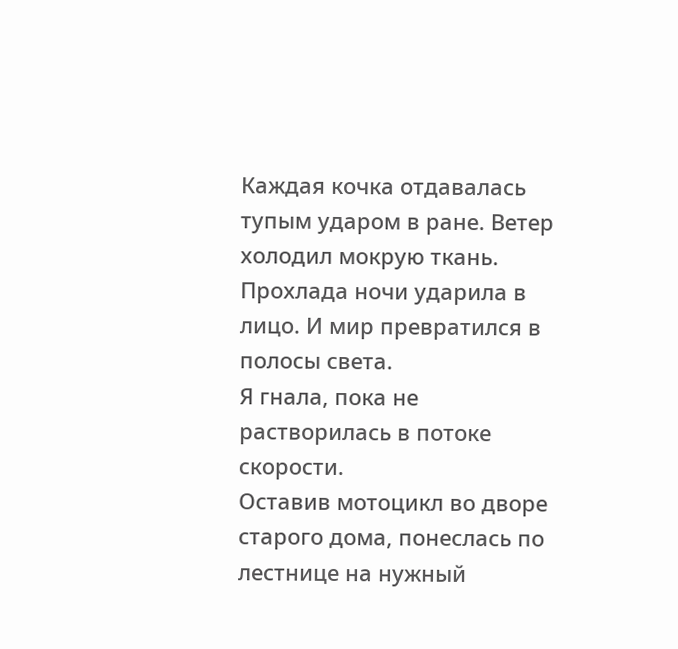Каждая кочка отдавалась тупым ударом в ране. Ветер холодил мокрую ткань. Прохлада ночи ударила в лицо. И мир превратился в полосы света.
Я гнала, пока не растворилась в потоке скорости.
Оставив мотоцикл во дворе старого дома, понеслась по лестнице на нужный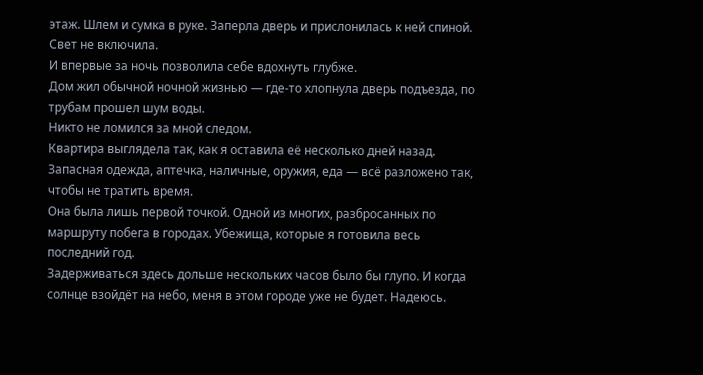этаж. Шлем и сумка в руке. Заперла дверь и прислонилась к ней спиной. Свет не включила.
И впервые за ночь позволила себе вдохнуть глубже.
Дом жил обычной ночной жизнью — где-то хлопнула дверь подъезда, по трубам прошел шум воды.
Никто не ломился за мной следом.
Квартира выглядела так, как я оставила её несколько дней назад. Запасная одежда, аптечка, наличные, оружия, еда — всё разложено так, чтобы не тратить время.
Она была лишь первой точкой. Одной из многих, разбросанных по маршруту побега в городах. Убежища, которые я готовила весь последний год.
Задерживаться здесь дольше нескольких часов было бы глупо. И когда солнце взойдёт на небо, меня в этом городе уже не будет. Надеюсь.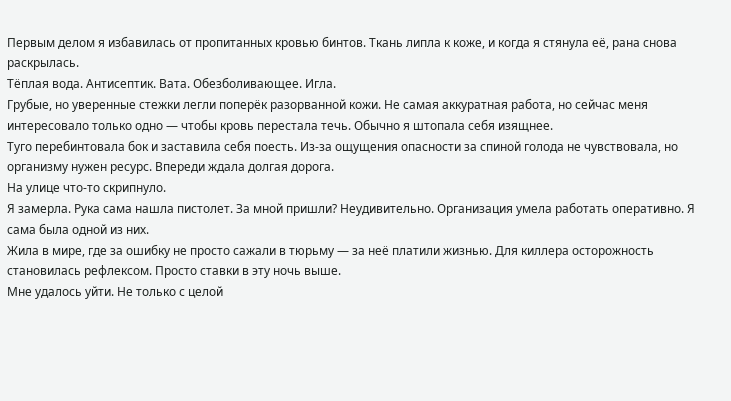Первым делом я избавилась от пропитанных кровью бинтов. Ткань липла к коже, и когда я стянула её, рана снова раскрылась.
Тёплая вода. Антисептик. Вата. Обезболивающее. Игла.
Грубые, но уверенные стежки легли поперёк разорванной кожи. Не самая аккуратная работа, но сейчас меня интересовало только одно — чтобы кровь перестала течь. Обычно я штопала себя изящнее.
Туго перебинтовала бок и заставила себя поесть. Из-за ощущения опасности за спиной голода не чувствовала, но организму нужен ресурс. Впереди ждала долгая дорога.
На улице что-то скрипнуло.
Я замерла. Рука сама нашла пистолет. За мной пришли? Неудивительно. Организация умела работать оперативно. Я сама была одной из них.
Жила в мире, где за ошибку не просто сажали в тюрьму — за неё платили жизнью. Для киллера осторожность становилась рефлексом. Просто ставки в эту ночь выше.
Мне удалось уйти. Не только с целой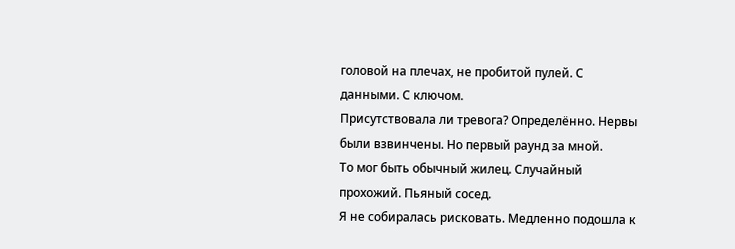головой на плечах, не пробитой пулей. С данными. С ключом.
Присутствовала ли тревога? Определённо. Нервы были взвинчены. Но первый раунд за мной.
То мог быть обычный жилец. Случайный прохожий. Пьяный сосед.
Я не собиралась рисковать. Медленно подошла к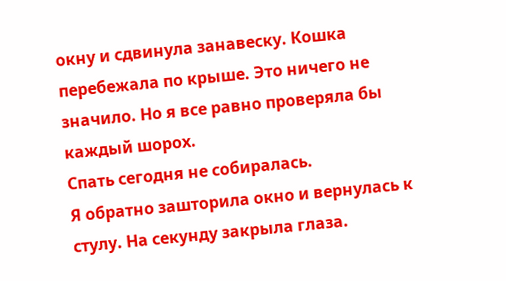окну и сдвинула занавеску. Кошка перебежала по крыше. Это ничего не значило. Но я все равно проверяла бы каждый шорох.
Спать сегодня не собиралась.
Я обратно зашторила окно и вернулась к стулу. На секунду закрыла глаза.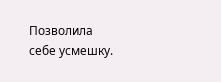Позволила себе усмешку.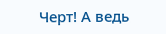Черт! А ведь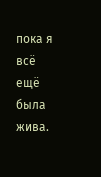пока я всё ещё была жива.